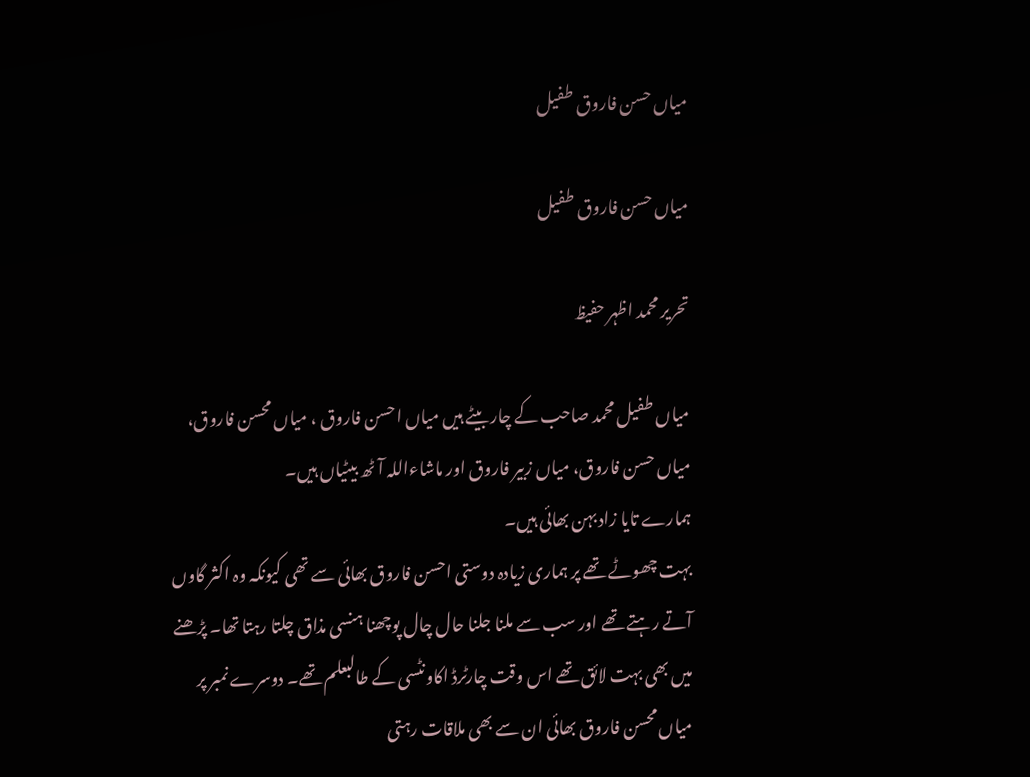میاں حسن فاروق طفیل

میاں حسن فاروق طفیل

تحریر محمد اظہر حفیظ

میاں طفیل محمد صاحب کے چار بیٹے ہیں میاں احسن فاروق ، میاں محسن فاروق، میاں حسن فاروق، میاں زبیر فاروق اور ماشاءاللہ آٹھ بیٹیاں ہیں۔
ہمارے تایا زاد بہن بھائی ہیں۔
بہت چھوٹے تھے پر ہماری زیادہ دوستی احسن فاروق بھائی سے تھی کیونکہ وہ اکثر گاوں آتے رہتے تھے اور سب سے ملنا جلنا حال چال پوچھنا ہنسی مذاق چلتا رہتا تھا۔ پڑھنے میں بھی بہت لائق تھے اس وقت چارٹرڈ اکاونٹسی کے طالبعلم تھے۔ دوسرے نمبر پر میاں محسن فاروق بھائی ان سے بھی ملاقات رہتی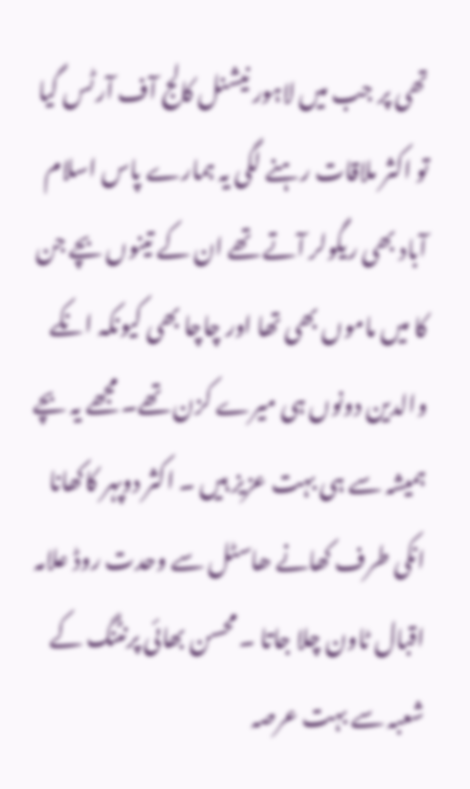تھی پر جب میں لاہور نیشنل کالج آف آرٹس گیا تو اکثر ملاقات رہنے لگی یہ ہمارے پاس اسلام آباد بھی ریگولر آتے تھے ان کے تینوں بچے جن کا میں ماموں بھی تھا اور چاچا بھی کیونکہ انکے والدین دونوں ہی میرے کزن تھے۔ مجھے یہ بچے ہمیشہ سے ہی بہت عزیز ہیں ۔ اکثر دوپہر کاکھانا انکی طرف کھانے ھاسٹل سے وحدت روڈ علامہ اقبال ٹاون چلا جاتا ۔ محسن بھائی پرنٹنگ کے شعبہ سے بہت عرصہ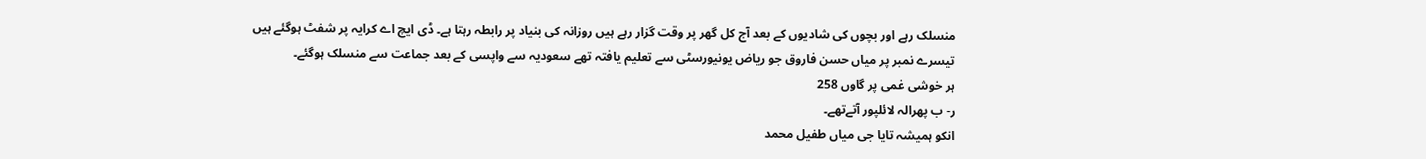منسلک رہے اور بچوں کی شادیوں کے بعد آج کل گھر پر وقت گزار رہے ہیں روزانہ کی بنیاد پر رابطہ رہتا ہے۔ ڈی ایچ اے کرایہ پر شفٹ ہوگئے ہیں
تیسرے نمبر پر میاں حسن فاروق جو ریاض یونیورسٹی سے تعلیم یافتہ تھے سعودیہ سے واپسی کے بعد جماعت سے منسلک ہوگئے۔
ہر خوشی غمی پر گاوں 258
ر- ب پھرالہ لائلپور آتےتھے۔
انکو ہمیشہ تایا جی میاں طفیل محمد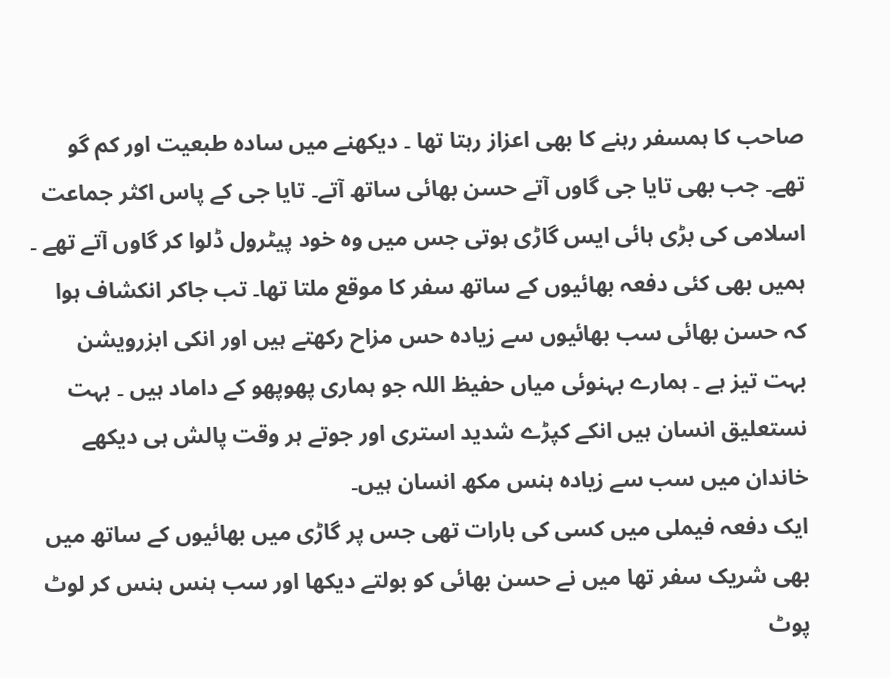صاحب کا ہمسفر رہنے کا بھی اعزاز رہتا تھا ۔ دیکھنے میں سادہ طبعیت اور کم گو تھے۔ جب بھی تایا جی گاوں آتے حسن بھائی ساتھ آتے۔ تایا جی کے پاس اکثر جماعت اسلامی کی بڑی ہائی ایس گاڑی ہوتی جس میں وہ خود پیٹرول ڈلوا کر گاوں آتے تھے ۔ ہمیں بھی کئی دفعہ بھائیوں کے ساتھ سفر کا موقع ملتا تھا۔ تب جاکر انکشاف ہوا کہ حسن بھائی سب بھائیوں سے زیادہ حس مزاح رکھتے ہیں اور انکی ابزرویشن بہت تیز ہے ۔ ہمارے بہنوئی میاں حفیظ اللہ جو ہماری پھوپھو کے داماد ہیں ۔ بہت نستعلیق انسان ہیں انکے کپڑے شدید استری اور جوتے ہر وقت پالش ہی دیکھے خاندان میں سب سے زیادہ ہنس مکھ انسان ہیں۔
ایک دفعہ فیملی میں کسی کی بارات تھی جس پر گاڑی میں بھائیوں کے ساتھ میں بھی شریک سفر تھا میں نے حسن بھائی کو بولتے دیکھا اور سب ہنس ہنس کر لوٹ پوٹ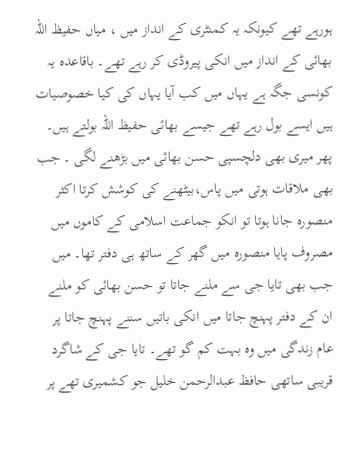ہورہے تھے کیونکہ یہ کمنٹری کے انداز میں ، میاں حفیظ اللہ بھائی کے انداز میں انکی پیروڈی کر رہے تھے۔ باقاعدہ یہ کونسی جگہ ہے یہاں میں کب آیا یہاں کی کیا خصوصیات ہیں ایسے بول رہے تھے جیسے بھائی حفیظ اللہ بولتے ہیں۔ پھر میری بھی دلچسپی حسن بھائی میں بڑھنے لگی ۔ جب بھی ملاقات ہوتی میں پاس،بیٹھنے کی کوشش کرتا اکثر منصورہ جانا ہوتا تو انکو جماعت اسلامی کے کاموں میں مصروف پایا منصورہ میں گھر کے ساتھ ہی دفتر تھا۔ میں جب بھی تایا جی سے ملنے جاتا تو حسن بھائی کو ملنے ان کے دفتر پہنچ جاتا میں انکی باتیں سننے پہنچ جاتا پر عام زندگی میں وہ بہت کم گو تھے۔ تایا جی کے شاگرد قریبی ساتھی حافظ عبدالرحمن خلیل جو کشمیری تھے پر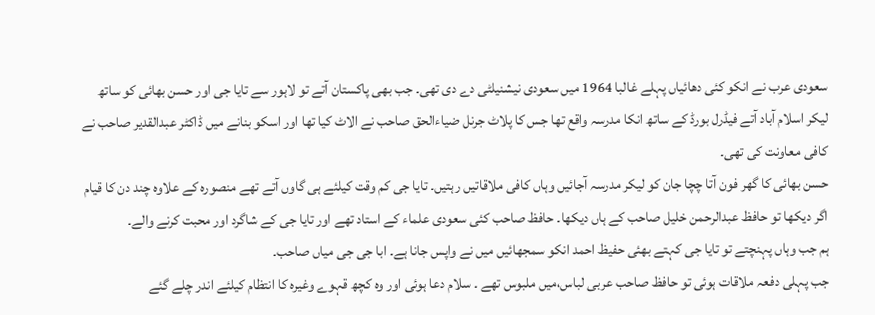سعودی عرب نے انکو کئی دھائیاں پہلے غالبا 1964 میں سعودی نیشنیلٹی دے دی تھی۔ جب بھی پاکستان آتے تو لاہور سے تایا جی اور حسن بھائی کو ساتھ لیکر اسلام آباد آتے فیڈرل بورڈ کے ساتھ انکا مدرسہ واقع تھا جس کا پلاٹ جرنل ضیاءالحق صاحب نے الاٹ کیا تھا اور اسکو بنانے میں ڈاکٹر عبدالقدیر صاحب نے کافی معاونت کی تھی۔
حسن بھائی کا گھر فون آتا چچا جان کو لیکر مدرسہ آجائیں وہاں کافی ملاقاتیں رہتیں۔ تایا جی کم وقت کیلئے ہی گاوں آتے تھے منصورہ کے علاوہ چند دن کا قیام اگر دیکھا تو حافظ عبدالرحمن خلیل صاحب کے ہاں دیکھا۔ حافظ صاحب کئی سعودی علماء کے استاد تھے اور تایا جی کے شاگرد اور محبت کرنے والے۔
ہم جب وہاں پہنچتے تو تایا جی کہتے بھئی حفیظ احمد انکو سمجھائیں میں نے واپس جانا ہے۔ ابا جی جی میاں صاحب۔
جب پہلی دفعہ ملاقات ہوئی تو حافظ صاحب عربی لباس،میں ملبوس تھے ۔ سلام دعا ہوئی اور وہ کچھ قہوے وغیرہ کا انتظام کیلئے اندر چلے گئے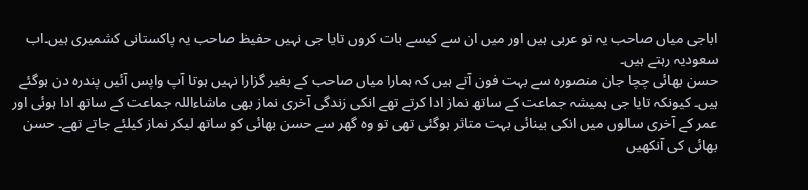اباجی میاں صاحب یہ تو عربی ہیں اور میں ان سے کیسے بات کروں تایا جی نہیں حفیظ صاحب یہ پاکستانی کشمیری ہیں۔اب سعودیہ رہتے ہیں۔
حسن بھائی چچا جان منصورہ سے بہت فون آتے ہیں کہ ہمارا میاں صاحب کے بغیر گزارا نہیں ہوتا آپ واپس آئیں پندرہ دن ہوگئے ہیں۔ کیونکہ تایا جی ہمیشہ جماعت کے ساتھ نماز ادا کرتے تھے انکی زندگی آخری نماز بھی ماشاءاللہ جماعت کے ساتھ ادا ہوئی اور عمر کے آخری سالوں میں انکی بینائی بہت متاثر ہوگئی تھی تو وہ گھر سے حسن بھائی کو ساتھ لیکر نماز کیلئے جاتے تھے۔ حسن بھائی کی آنکھیں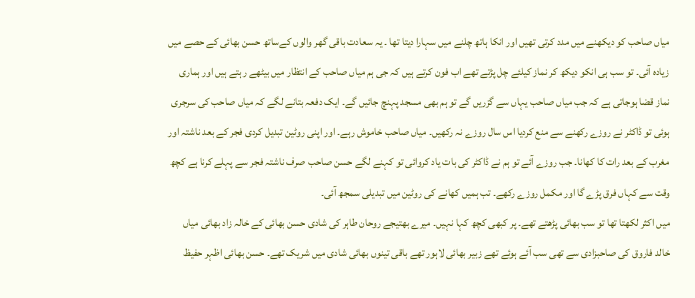میاں صاحب کو دیکھنے میں مدد کرتی تھیں اور انکا ہاتھ چلنے میں سہارا دیتا تھا ۔ یہ سعادت باقی گھر والوں کےساتھ حسن بھائی کے حصے میں زیادہ آئی۔ تو سب ہی انکو دیکھ کر نماز کیلئے چل پڑتے تھے اب فون کرتے ہیں کہ جی ہم میاں صاحب کے انتظار میں بیٹھے رہتے ہیں اور ہماری نماز قضا ہوجاتی ہے کہ جب میاں صاحب یہاں سے گزریں گے تو ہم بھی مسجد پہنچ جائیں گے۔ ایک دفعہ بتانے لگے کہ میاں صاحب کی سرجری ہوئی تو ڈاکٹر نے روزے رکھنے سے منع کردیا اس سال روزے نہ رکھیں۔ میاں صاحب خاموش رہے۔ اور اپنی روٹین تبدیل کردی فجر کے بعد ناشتہ اور مغرب کے بعد رات کا کھانا۔ جب روزے آئے تو ہم نے ڈاکٹر کی بات یاد کروائی تو کہنے لگے حسن صاحب صرف ناشتہ فجر سے پہلے کرنا ہے کچھ وقت سے کہاں فرق پڑے گا اور مکمل روزے رکھے۔ تب ہمیں کھانے کی روٹین میں تبدیلی سمجھ آئی۔
میں اکثر لکھتا تھا تو سب بھائی پڑھتے تھے۔ پر کبھی کچھ کہا نہیں۔ میرے بھتیجے روحان طاہر کی شادی حسن بھائی کے خالہ زاد بھائی میاں خالد فاروق کی صاحبزادی سے تھی سب آئے ہوئے تھے زبیر بھائی لاہور تھے باقی تینوں بھائی شادی میں شریک تھے۔ حسن بھائی اظہر حفیظ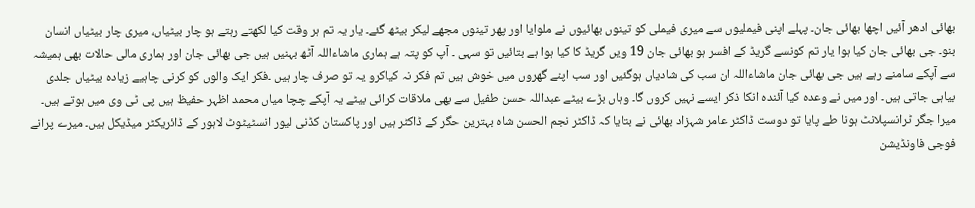بھائی ادھر آئیں اچھا بھائی جان۔ پہلے اپنی فیملیوں سے میری فیملی کو تینوں بھائیوں نے ملوایا اور پھر تینوں مجھے لیکر بیٹھ گئے۔ یار یہ تم ہر وقت کیا لکھتے رہتے ہو چار بیٹیاں، میری چار بیٹیاں انسان بنو۔ جی بھائی جان کیا ہوا یار تم کونسے گریڈ کے افسر ہو بھائی جان 19 ویں گریڈ کا کیا ہوا ہے بتائیں تو سہی ۔ آپ کو پتہ ہے ہماری ماشاءاللہ آٹھ بہنیں ہیں جی بھائی جان اور ہماری مالی حالات بھی ہمیشہ سے آپکے سامنے رہے ہیں جی بھائی جان ماشاءاللہ ان سب کی شادیاں ہوگئیں اور سب اپنے گھروں میں خوش ہیں تم فکر نہ کیاکرو یہ تو صرف چار ہیں ۔فکر ایک والوں کو کرنی چاہیے زیادہ بیٹیاں جلدی بیاہی جاتی ہیں۔ اور میں نے وعدہ کیا آئندہ انکا ذکر ایسے نہیں کروں گا۔ وہاں بڑے بیٹے عبداللہ حسن طفیل سے بھی ملاقات کرائی بیٹے یہ آپکے چچا میاں محمد اظہر حفیظ ہیں پی ٹی وی میں ہوتے ہیں۔
میرا جگر ٹرانسپلانٹ ہونا طے پایا تو دوست ڈاکٹر عامر شہزاد بھائی نے بتایا کہ ڈاکٹر نجم الحسن شاہ بہترین حگر کے ڈاکٹر ہیں اور پاکستان کڈنی لیور انسٹیٹوٹ لاہور کے ڈائریکٹر میڈیکل ہیں۔ میرے پرانے فوجی فاونڈیشن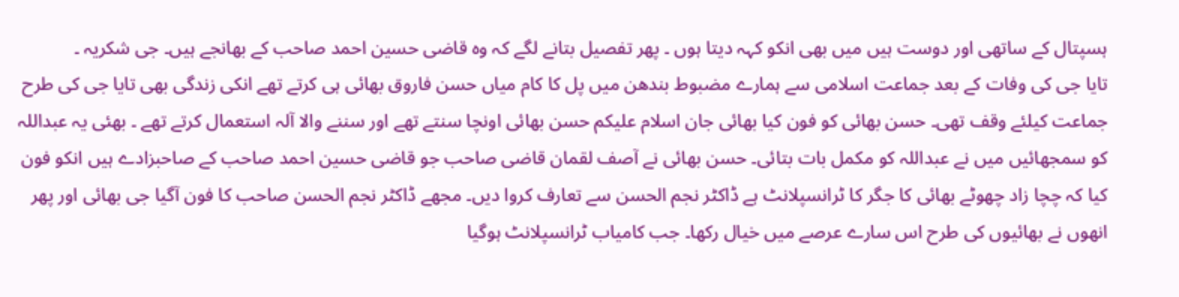ہسپتال کے ساتھی اور دوست ہیں میں بھی انکو کہہ دیتا ہوں ۔ پھر تفصیل بتانے لگے کہ وہ قاضی حسین احمد صاحب کے بھانجے ہیں۔ جی شکریہ ۔
تایا جی کی وفات کے بعد جماعت اسلامی سے ہمارے مضبوط بندھن میں پل کا کام میاں حسن فاروق بھائی ہی کرتے تھے انکی زندگی بھی تایا جی کی طرح جماعت کیلئے وقف تھی۔ حسن بھائی کو فون کیا بھائی جان اسلام علیکم حسن بھائی اونچا سنتے تھے اور سننے والا آلہ استعمال کرتے تھے ۔ بھئی یہ عبداللہ کو سمجھائیں میں نے عبداللہ کو مکمل بات بتائی۔ حسن بھائی نے آصف لقمان قاضی صاحب جو قاضی حسین احمد صاحب کے صاحبزادے ہیں انکو فون کیا کہ چچا زاد چھوٹے بھائی کا جگر کا ٹرانسپلانٹ ہے ڈاکٹر نجم الحسن سے تعارف کروا دیں۔ مجھے ڈاکٹر نجم الحسن صاحب کا فون آگیا جی بھائی اور پھر انھوں نے بھائیوں کی طرح اس سارے عرصے میں خیال رکھا۔ جب کامیاب ٹرانسپلانٹ ہوگیا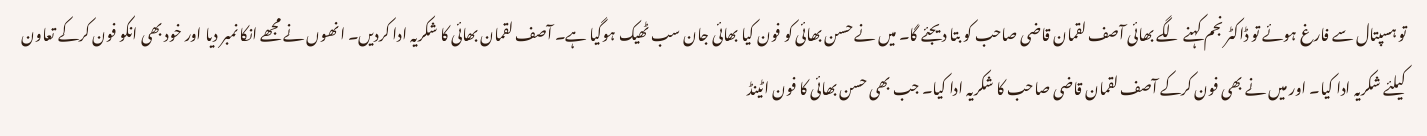تو ہسپتال سے فارغ ہوئے تو ڈاکٹر نجم کہنے لگے بھائی آصف لقمان قاضی صاحب کو بتا دیجئے گا۔ میں نے حسن بھائی کو فون کیا بھائی جان سب ٹھیک ہوگیا ہے۔ آصف لقمان بھائی کا شکریہ ادا کردیں۔ انھوں نے مجھے انکا نمبر دیا اور خود بھی انکو فون کرکے تعاون کیلئے شکریہ ادا کیا۔ اور میں نے بھی فون کرکے آصف لقمان قاضی صاحب کا شکریہ ادا کیا۔ جب بھی حسن بھائی کا فون اٹینڈ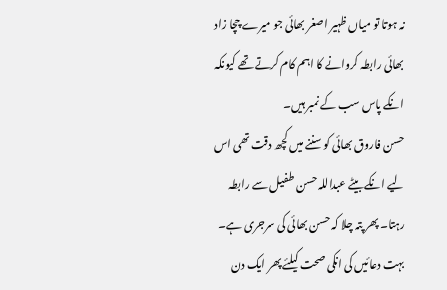نہ ہوتا تو میاں ظہیر اصغر بھائی جو میرے چچا زاد بھائی رابطہ کروانے کا اہم کام کرتے تھے کیونکہ انکے پاس سب کے نمبر ہیں۔
حسن فاروق بھائی کو سننے میں کچھ دقت تھی اس لیے انکے بیٹے عبداللہ حسن طفیل سے رابطہ رہتا۔ پھر پتہ چلا کہ حسن بھائی کی سرجری ہے۔ بہت دعائیں کی انکی صحت کیلئے پھر ایک دن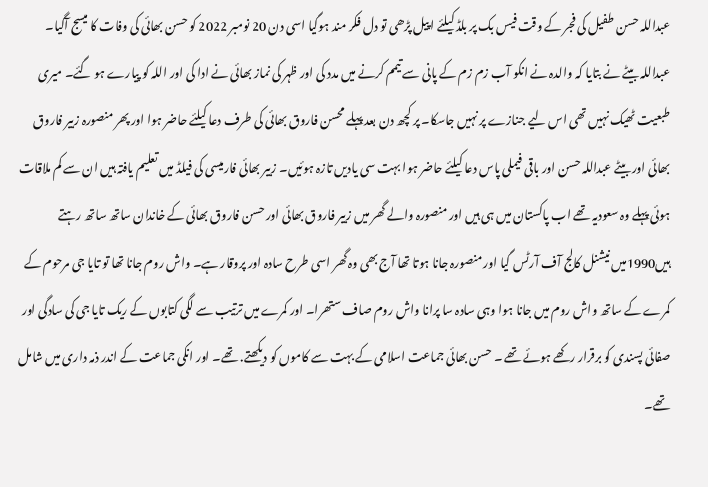عبداللہ حسن طفیل کی فجر کے وقت فیس بک پر بلڈ کیلئے اپیل پڑھی تو دل فکر مند ہوگیا اسی دن 20 نومبر 2022 کو حسن بھائی کی وفات کا میسج آگیا۔ عبداللہ بیٹے نے بتایا کہ والدہ نے انکو آب زم زم کے پانی سے تیمم کرنے میں مدد کی اور ظہر کی نماز بھائی نے ادا کی اور اللہ کو پیارے ہو گئے۔ میری طبعیت ٹھیک نہیں تھی اس لیے جنازے پر نہیں جاسکا۔ پر کچھ دن بعد پہلے محسن فاروق بھائی کی طرف دعا کیلئے حاضر ہوا اور پھر منصورہ زبیر فاروق بھائی اور بیٹے عبداللہ حسن اور باقی فیملی پاس دعا کیلئے حاضر ہوا بہت سی یادیں تازہ ہوئیں۔ زبیر بھائی فارمیسی کی فیلڈ میں تعلیم یافتہ ہیں ان سے کم ملاقات ہوئی پہلے وہ سعودیہ تھے اب پاکستان میں ہی ہیں اور منصورہ والے گھر میں زبیر فاروق بھائی اور حسن فاروق بھائی کے خاندان ساتھ ساتھ رہتے ہیں1990میں نیشنل کالج آف آرٹس گیا اور منصورہ جانا ہوتا تھا آج بھی وہ گھر اسی طرح سادہ اور پروقار ہے۔ واش روم جانا تھا تو تایا جی مرحوم کے کمرے کے ساتھ واش روم میں جانا ہوا وہی سادہ سا پرانا واش روم صاف ستھرا۔ اور کمرے میں ترتیب سے لگی کتابوں کے ریک تایا جی کی سادگی اور صفائی پسندی کو برقرار رکھے ہوئے تھے ۔ حسن بھائی جماعت اسلامی کے بہت سے کاموں کو دیکھتے. تھے۔ اور انکی جماعت کے اندر ذمہ داری میں شامل تھے۔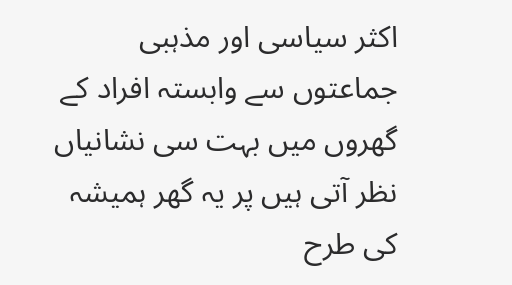اکثر سیاسی اور مذہبی جماعتوں سے وابستہ افراد کے گھروں میں بہت سی نشانیاں نظر آتی ہیں پر یہ گھر ہمیشہ کی طرح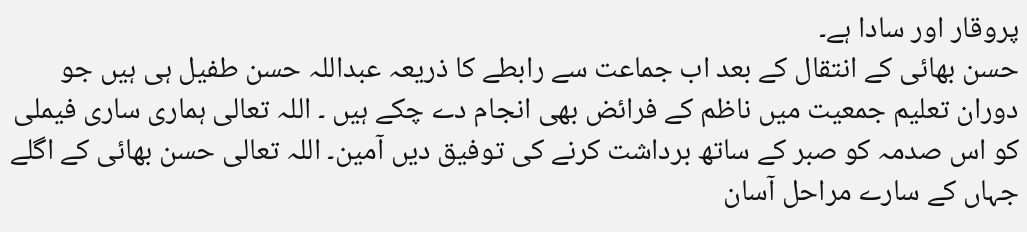پروقار اور سادا ہے۔
حسن بھائی کے انتقال کے بعد اب جماعت سے رابطے کا ذریعہ عبداللہ حسن طفیل ہی ہیں جو دوران تعلیم جمعیت میں ناظم کے فرائض بھی انجام دے چکے ہیں ۔ اللہ تعالی ہماری ساری فیملی کو اس صدمہ کو صبر کے ساتھ برداشت کرنے کی توفیق دیں آمین۔ اللہ تعالی حسن بھائی کے اگلے جہاں کے سارے مراحل آسان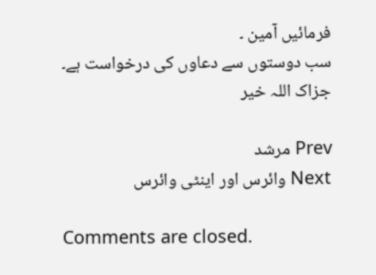فرمائیں آمین ۔
سب دوستوں سے دعاوں کی درخواست ہے۔ جزاک اللہ خیر

Prev مرشد
Next وائرس اور اینٹی وائرس

Comments are closed.